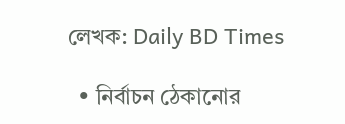লেখক: Daily BD Times

  • নির্বাচন ঠেকানোর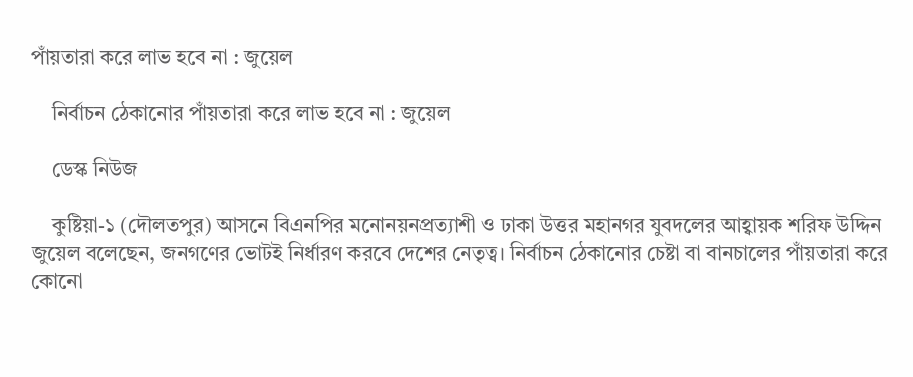পাঁয়তারা করে লাভ হবে না : জুয়েল

    নির্বাচন ঠেকানোর পাঁয়তারা করে লাভ হবে না : জুয়েল

    ডেস্ক নিউজ

    কুষ্টিয়া-১ (দৌলতপুর) আসনে বিএনপির মনোনয়নপ্রত্যাশী ও ঢাকা উত্তর মহানগর যুবদলের আহ্বায়ক শরিফ উদ্দিন জুয়েল বলেছেন, জনগণের ভোটই নির্ধারণ করবে দেশের নেতৃত্ব। নির্বাচন ঠেকানোর চেষ্টা বা বানচালের পাঁয়তারা করে কোনো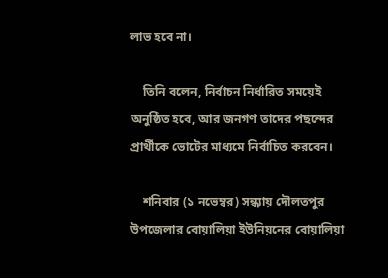লাভ হবে না।

    তিনি বলেন, নির্বাচন নির্ধারিত সময়েই অনুষ্ঠিত হবে, আর জনগণ তাদের পছন্দের প্রার্থীকে ভোটের মাধ্যমে নির্বাচিত করবেন।

    শনিবার (১ নভেম্বর) সন্ধ্যায় দৌলতপুর উপজেলার বোয়ালিয়া ইউনিয়নের বোয়ালিয়া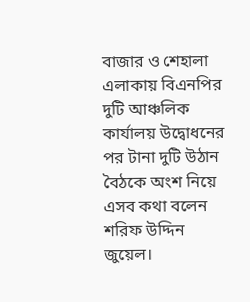বাজার ও শেহালা এলাকায় বিএনপির দুটি আঞ্চলিক কার্যালয় উদ্বোধনের পর টানা দুটি উঠান বৈঠকে অংশ নিয়ে এসব কথা বলেন শরিফ উদ্দিন জুয়েল।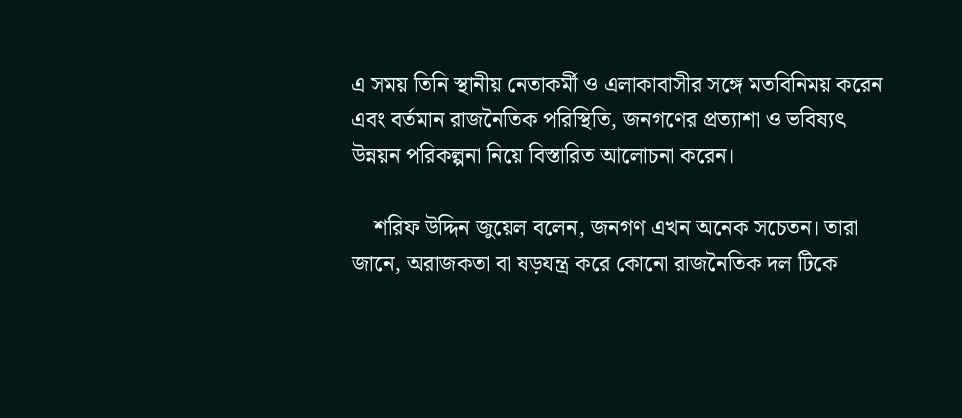এ সময় তিনি স্থানীয় নেতাকর্মী ও এলাকাবাসীর সঙ্গে মতবিনিময় করেন এবং বর্তমান রাজনৈতিক পরিস্থিতি, জনগণের প্রত্যাশা ও ভবিষ্যৎ উন্নয়ন পরিকল্পনা নিয়ে বিস্তারিত আলোচনা করেন।

    শরিফ উদ্দিন জুয়েল বলেন, জনগণ এখন অনেক সচেতন। তারা জানে, অরাজকতা বা ষড়যন্ত্র করে কোনো রাজনৈতিক দল টিকে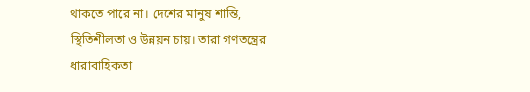থাকতে পারে না। দেশের মানুষ শান্তি, স্থিতিশীলতা ও উন্নয়ন চায়। তারা গণতন্ত্রের ধারাবাহিকতা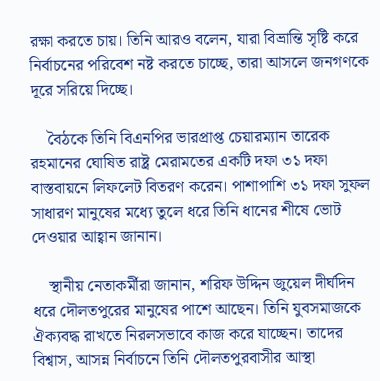রক্ষা করতে চায়। তিনি আরও বলেন, যারা বিভ্রান্তি সৃষ্টি করে নির্বাচনের পরিবেশ নষ্ট করতে চাচ্ছে, তারা আসলে জনগণকে দূরে সরিয়ে দিচ্ছে।

    বৈঠকে তিনি বিএনপির ভারপ্রাপ্ত চেয়ারম্যান তারেক রহমানের ঘোষিত রাষ্ট্র মেরামতের একটি দফা ৩১ দফা বাস্তবায়নে লিফলেট বিতরণ করেন। পাশাপাশি ৩১ দফা সুফল সাধারণ মানুষের মধ্যে তুলে ধরে তিনি ধানের শীষে ভোট দেওয়ার আহ্বান জানান।

    স্থানীয় নেতাকর্মীরা জানান, শরিফ উদ্দিন জুয়েল দীর্ঘদিন ধরে দৌলতপুরের মানুষের পাশে আছেন। তিনি যুবসমাজকে ঐক্যবদ্ধ রাখতে নিরলসভাবে কাজ করে যাচ্ছেন। তাদের বিশ্বাস, আসন্ন নির্বাচনে তিনি দৌলতপুরবাসীর আস্থা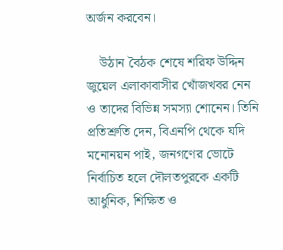অর্জন করবেন।

    উঠান বৈঠক শেষে শরিফ উদ্দিন জুয়েল এলাকাবাসীর খোঁজখবর নেন ও তাদের বিভিন্ন সমস্যা শোনেন। তিনি প্রতিশ্রুতি দেন, বিএনপি থেকে যদি মনোনয়ন পাই, জনগণের ভোটে নির্বাচিত হলে দৌলতপুরকে একটি আধুনিক, শিক্ষিত ও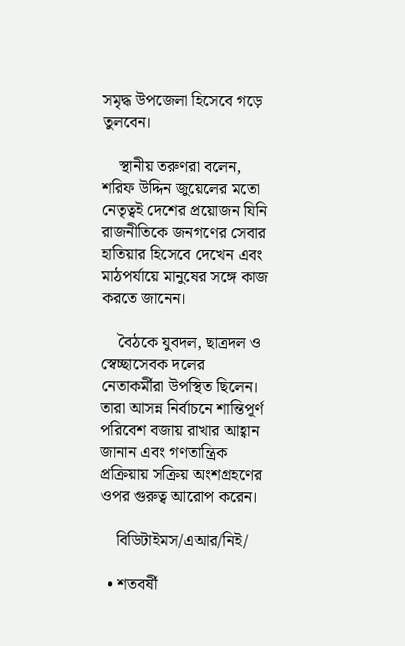সমৃদ্ধ উপজেলা হিসেবে গড়ে তুলবেন।

    স্থানীয় তরুণরা বলেন, শরিফ উদ্দিন জুয়েলের মতো নেতৃত্বই দেশের প্রয়োজন যিনি রাজনীতিকে জনগণের সেবার হাতিয়ার হিসেবে দেখেন এবং মাঠপর্যায়ে মানুষের সঙ্গে কাজ করতে জানেন।

    বৈঠকে যুবদল, ছাত্রদল ও স্বেচ্ছাসেবক দলের নেতাকর্মীরা উপস্থিত ছিলেন। তারা আসন্ন নির্বাচনে শান্তিপূর্ণ পরিবেশ বজায় রাখার আহ্বান জানান এবং গণতান্ত্রিক প্রক্রিয়ায় সক্রিয় অংশগ্রহণের ওপর গুরুত্ব আরোপ করেন।

    বিডিটাইমস/এআর/নিই/

  • শতবর্ষী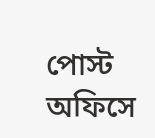পোস্ট অফিসে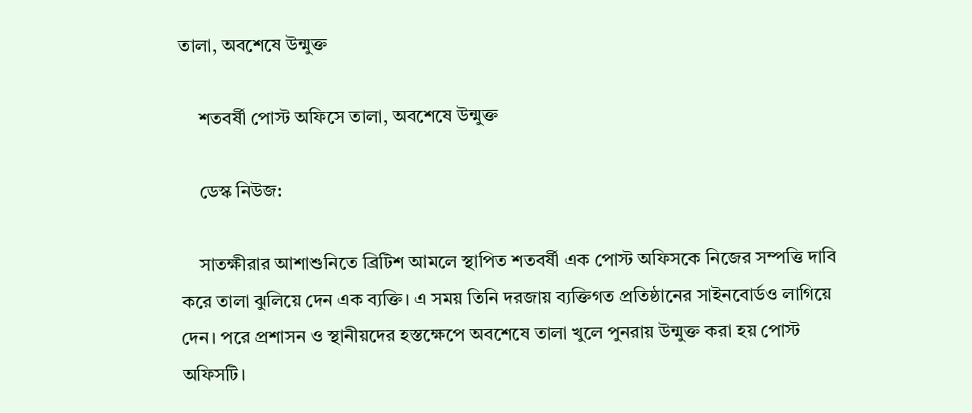তালা, অবশেষে উন্মুক্ত

    শতবর্ষী পোস্ট অফিসে তালা, অবশেষে উন্মুক্ত

    ডেস্ক নিউজ:

    সাতক্ষীরার আশাশুনিতে ব্রিটিশ আমলে স্থাপিত শতবর্ষী এক পোস্ট অফিসকে নিজের সম্পত্তি দাবি করে তালা ঝুলিয়ে দেন এক ব্যক্তি। এ সময় তিনি দরজায় ব্যক্তিগত প্রতিষ্ঠানের সাইনবোর্ডও লাগিয়ে দেন। পরে প্রশাসন ও স্থানীয়দের হস্তক্ষেপে অবশেষে তালা খুলে পুনরায় উন্মুক্ত করা হয় পোস্ট অফিসটি।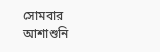সোমবার  আশাশুনি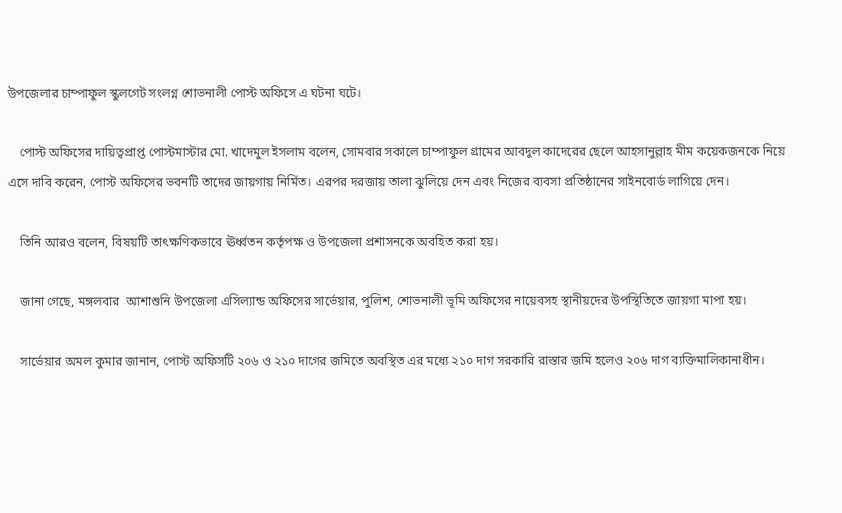উপজেলার চাম্পাফুল স্কুলগেট সংলগ্ন শোভনালী পোস্ট অফিসে এ ঘটনা ঘটে।

    পোস্ট অফিসের দায়িত্বপ্রাপ্ত পোস্টমাস্টার মো. খাদেমুল ইসলাম বলেন, সোমবার সকালে চাম্পাফুল গ্রামের আবদুল কাদেরের ছেলে আহসানুল্লাহ মীম কয়েকজনকে নিয়ে এসে দাবি করেন, পোস্ট অফিসের ভবনটি তাদের জায়গায় নির্মিত। এরপর দরজায় তালা ঝুলিয়ে দেন এবং নিজের ব্যবসা প্রতিষ্ঠানের সাইনবোর্ড লাগিয়ে দেন।

    তিনি আরও বলেন, বিষয়টি তাৎক্ষণিকভাবে ঊর্ধ্বতন কর্তৃপক্ষ ও উপজেলা প্রশাসনকে অবহিত করা হয়।

    জানা গেছে, মঙ্গলবার  আশাশুনি উপজেলা এসিল্যান্ড অফিসের সার্ভেয়ার, পুলিশ, শোভনালী ভূমি অফিসের নায়েবসহ স্থানীয়দের উপস্থিতিতে জায়গা মাপা হয়।

    সার্ভেয়ার অমল কুমার জানান, পোস্ট অফিসটি ২০৬ ও ২১০ দাগের জমিতে অবস্থিত এর মধ্যে ২১০ দাগ সরকারি রাস্তার জমি হলেও ২০৬ দাগ ব্যক্তিমালিকানাধীন।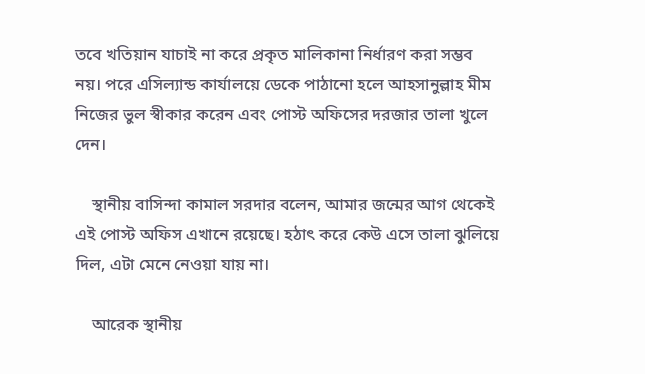তবে খতিয়ান যাচাই না করে প্রকৃত মালিকানা নির্ধারণ করা সম্ভব নয়। পরে এসিল্যান্ড কার্যালয়ে ডেকে পাঠানো হলে আহসানুল্লাহ মীম নিজের ভুল স্বীকার করেন এবং পোস্ট অফিসের দরজার তালা খুলে দেন।

    স্থানীয় বাসিন্দা কামাল সরদার বলেন, আমার জন্মের আগ থেকেই এই পোস্ট অফিস এখানে রয়েছে। হঠাৎ করে কেউ এসে তালা ঝুলিয়ে দিল, এটা মেনে নেওয়া যায় না।

    আরেক স্থানীয়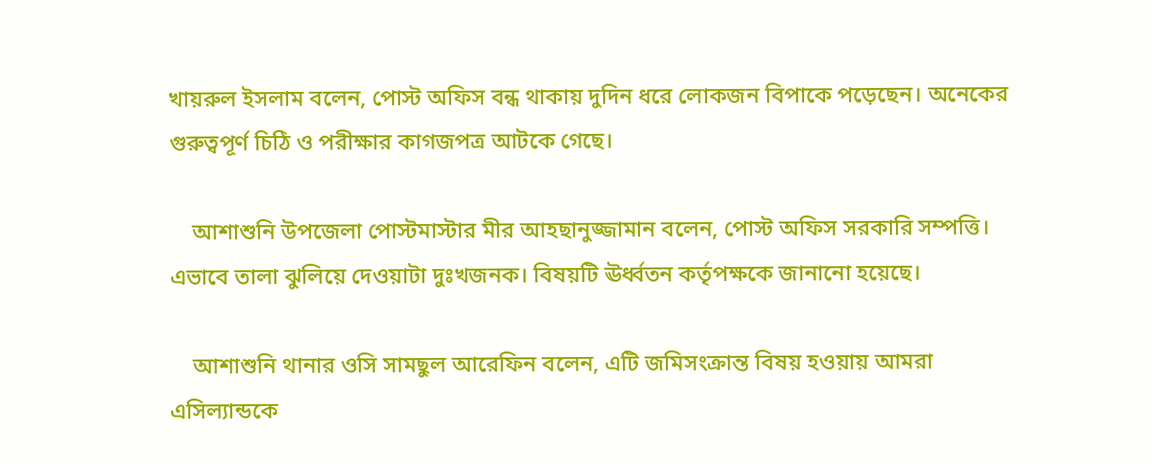খায়রুল ইসলাম বলেন, পোস্ট অফিস বন্ধ থাকায় দুদিন ধরে লোকজন বিপাকে পড়েছেন। অনেকের গুরুত্বপূর্ণ চিঠি ও পরীক্ষার কাগজপত্র আটকে গেছে।

    আশাশুনি উপজেলা পোস্টমাস্টার মীর আহছানুজ্জামান বলেন, পোস্ট অফিস সরকারি সম্পত্তি। এভাবে তালা ঝুলিয়ে দেওয়াটা দুঃখজনক। বিষয়টি ঊর্ধ্বতন কর্তৃপক্ষকে জানানো হয়েছে।

    আশাশুনি থানার ওসি সামছুল আরেফিন বলেন, এটি জমিসংক্রান্ত বিষয় হওয়ায় আমরা এসিল্যান্ডকে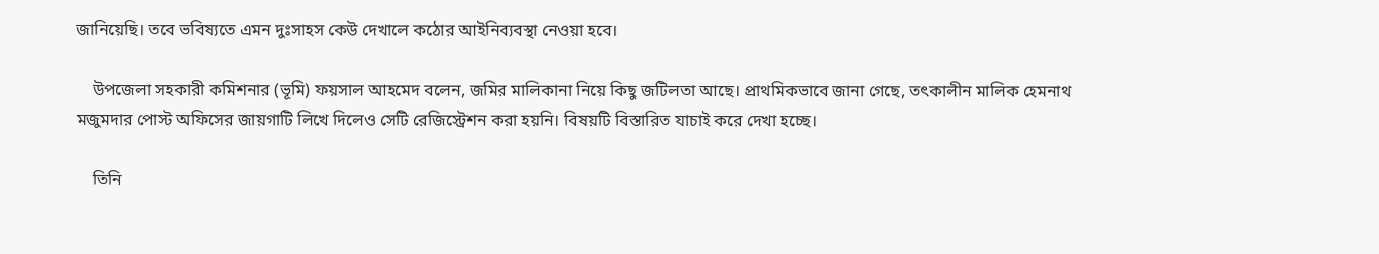জানিয়েছি। তবে ভবিষ্যতে এমন দুঃসাহস কেউ দেখালে কঠোর আইনিব্যবস্থা নেওয়া হবে।

    উপজেলা সহকারী কমিশনার (ভূমি) ফয়সাল আহমেদ বলেন, জমির মালিকানা নিয়ে কিছু জটিলতা আছে। প্রাথমিকভাবে জানা গেছে, তৎকালীন মালিক হেমনাথ মজুমদার পোস্ট অফিসের জায়গাটি লিখে দিলেও সেটি রেজিস্ট্রেশন করা হয়নি। বিষয়টি বিস্তারিত যাচাই করে দেখা হচ্ছে।

    তিনি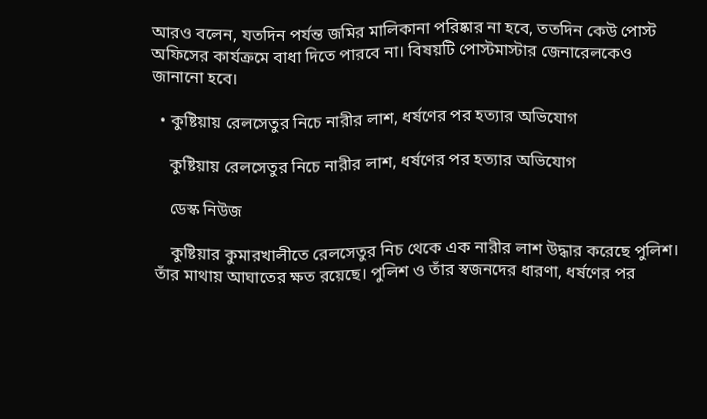আরও বলেন, যতদিন পর্যন্ত জমির মালিকানা পরিষ্কার না হবে, ততদিন কেউ পোস্ট অফিসের কার্যক্রমে বাধা দিতে পারবে না। বিষয়টি পোস্টমাস্টার জেনারেলকেও জানানো হবে।

  • কুষ্টিয়ায় রেলসেতুর নিচে নারীর লাশ, ধর্ষণের পর হত্যার অভিযোগ

    কুষ্টিয়ায় রেলসেতুর নিচে নারীর লাশ, ধর্ষণের পর হত্যার অভিযোগ

    ডেস্ক নিউজ

    কুষ্টিয়ার কুমারখালীতে রেলসেতুর নিচ থেকে এক নারীর লাশ উদ্ধার করেছে পুলিশ। তাঁর মাথায় আঘাতের ক্ষত রয়েছে। পুলিশ ও তাঁর স্বজনদের ধারণা, ধর্ষণের পর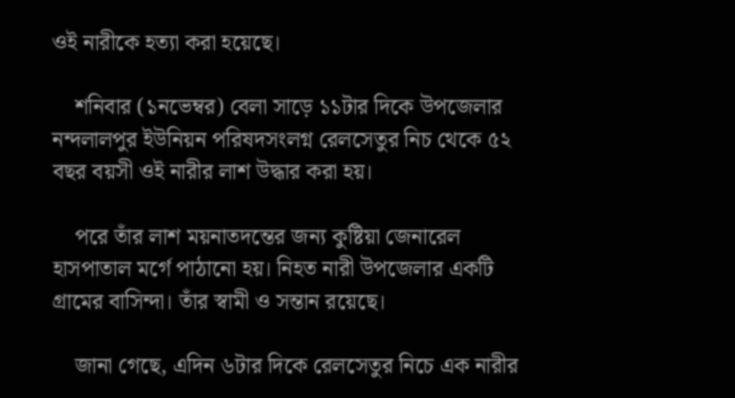ওই নারীকে হত্যা করা হয়েছে।

    শনিবার (১নভেম্বর) বেলা সাড়ে ১১টার দিকে উপজেলার নন্দলালপুর ইউনিয়ন পরিষদসংলগ্ন রেলসেতুর নিচ থেকে ৫২ বছর বয়সী ওই নারীর লাশ উদ্ধার করা হয়।

    পরে তাঁর লাশ ময়নাতদন্তের জন্য কুষ্টিয়া জেনারেল হাসপাতাল মর্গে পাঠানো হয়। নিহত নারী উপজেলার একটি গ্রামের বাসিন্দা। তাঁর স্বামী ও সন্তান রয়েছে।

    জানা গেছে, এদিন ৬টার দিকে রেলসেতুর নিচে এক নারীর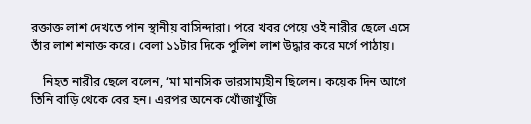রক্তাক্ত লাশ দেখতে পান স্থানীয় বাসিন্দারা। পরে খবর পেয়ে ওই নারীর ছেলে এসে তাঁর লাশ শনাক্ত করে। বেলা ১১টার দিকে পুলিশ লাশ উদ্ধার করে মর্গে পাঠায়।

    নিহত নারীর ছেলে বলেন, ‘মা মানসিক ভারসাম্যহীন ছিলেন। কয়েক দিন আগে তিনি বাড়ি থেকে বের হন। এরপর অনেক খোঁজাখুঁজি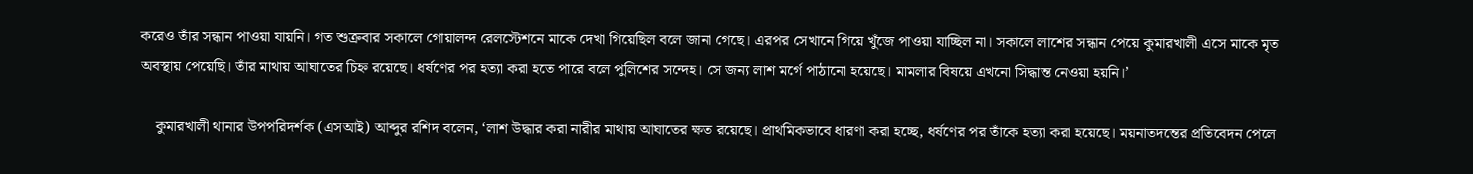করেও তাঁর সন্ধান পাওয়া যায়নি। গত শুক্রবার সকালে গোয়ালন্দ রেলস্টেশনে মাকে দেখা গিয়েছিল বলে জানা গেছে। এরপর সেখানে গিয়ে খুঁজে পাওয়া যাচ্ছিল না। সকালে লাশের সন্ধান পেয়ে কুমারখালী এসে মাকে মৃত অবস্থায় পেয়েছি। তাঁর মাথায় আঘাতের চিহ্ন রয়েছে। ধর্ষণের পর হত্যা করা হতে পারে বলে পুলিশের সন্দেহ। সে জন্য লাশ মর্গে পাঠানো হয়েছে। মামলার বিষয়ে এখনো সিদ্ধান্ত নেওয়া হয়নি।’

    কুমারখালী থানার উপপরিদর্শক (এসআই) আব্দুর রশিদ বলেন, ‘লাশ উদ্ধার করা নারীর মাথায় আঘাতের ক্ষত রয়েছে। প্রাথমিকভাবে ধারণা করা হচ্ছে, ধর্ষণের পর তাঁকে হত্যা করা হয়েছে। ময়নাতদন্তের প্রতিবেদন পেলে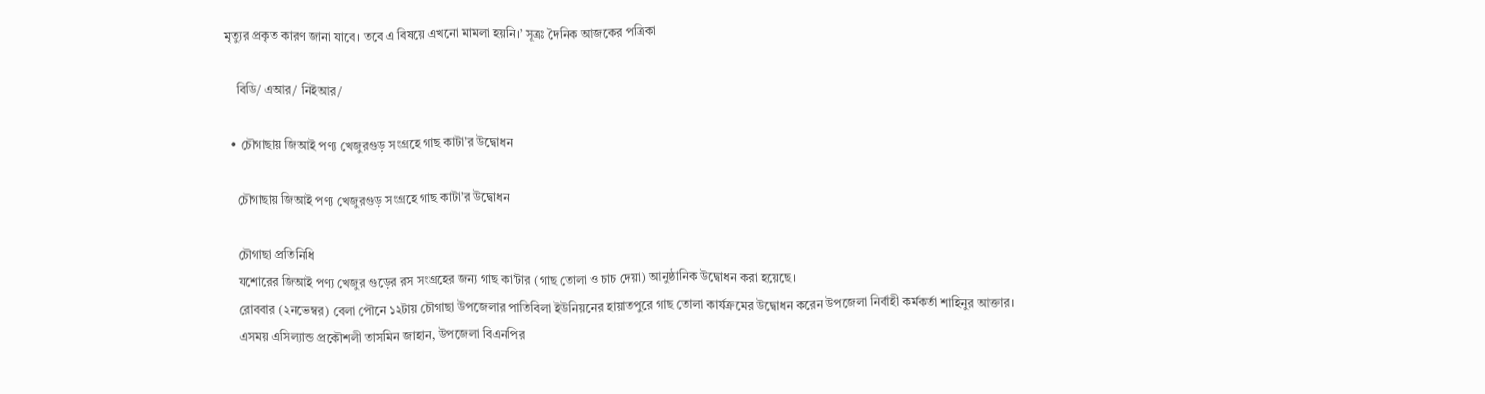মৃত্যুর প্রকৃত কারণ জানা যাবে। তবে এ বিষয়ে এখনো মামলা হয়নি।’ সূত্রঃ দৈনিক আজকের পত্রিকা

    বিডি/ এআর/ নিইআর/

  • চৌগাছায় জিআই পণ্য খেজুরগুড় সংগ্রহে গাছ কাটা’র উদ্বোধন

    চৌগাছায় জিআই পণ্য খেজুরগুড় সংগ্রহে গাছ কাটা’র উদ্বোধন

    চৌগাছা প্রতিনিধি
    যশোরের জিআই পণ্য খেজুর গুড়ের রস সংগ্রহের জন্য গাছ কা’টার (গাছ তোলা ও চাচ দেয়া) আনুষ্ঠানিক উদ্বোধন করা হয়েছে।
    রোববার (২নভেম্বর) বেলা পৌনে ১২টায় চৌগাছা উপজেলার পাতিবিলা ইউনিয়নের হায়াতপুরে গাছ তোলা কার্যক্রমের উদ্বোধন করেন উপজেলা নির্বাহী কর্মকর্তা শাহিনুর আক্তার।
    এসময় এসিল্যান্ড প্রকৌশলী তাসমিন জাহান, উপজেলা বিএনপির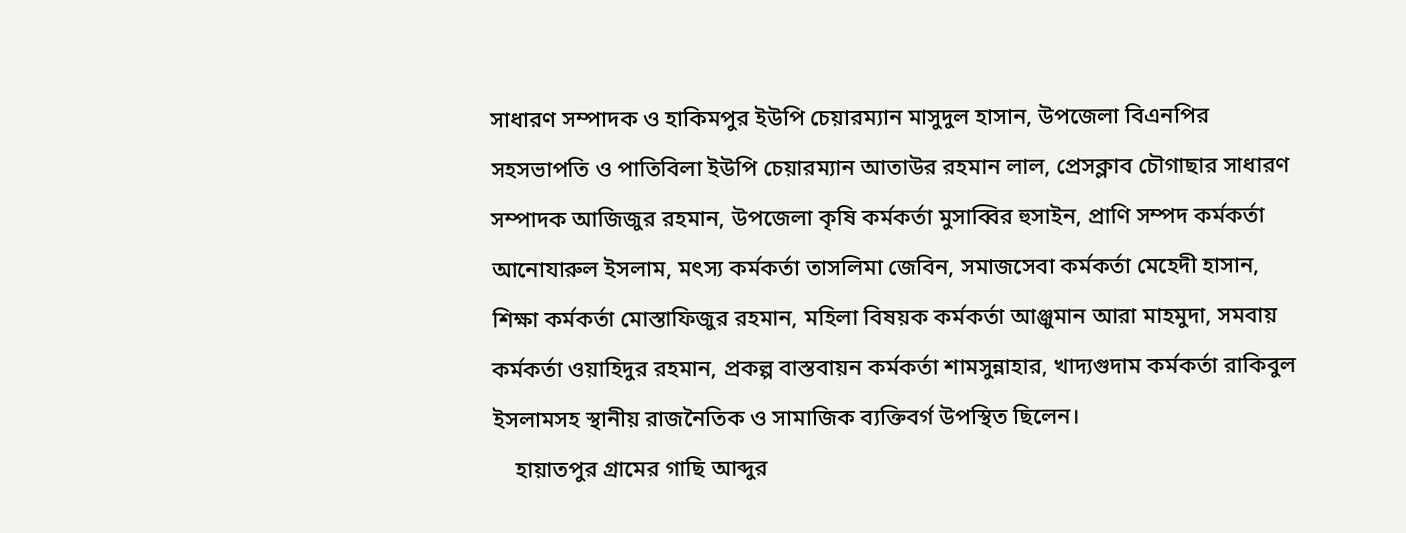সাধারণ সম্পাদক ও হাকিমপুর ইউপি চেয়ারম্যান মাসুদুল হাসান, উপজেলা বিএনপির সহসভাপতি ও পাতিবিলা ইউপি চেয়ারম্যান আতাউর রহমান লাল, প্রেসক্লাব চৌগাছার সাধারণ সম্পাদক আজিজুর রহমান, উপজেলা কৃষি কর্মকর্তা মুসাব্বির হুসাইন, প্রাণি সম্পদ কর্মকর্তা আনোযারুল ইসলাম, মৎস্য কর্মকর্তা তাসলিমা জেবিন, সমাজসেবা কর্মকর্তা মেহেদী হাসান, শিক্ষা কর্মকর্তা মোস্তাফিজুর রহমান, মহিলা বিষয়ক কর্মকর্তা আঞ্জুমান আরা মাহমুদা, সমবায় কর্মকর্তা ওয়াহিদুর রহমান, প্রকল্প বাস্তবায়ন কর্মকর্তা শামসুন্নাহার, খাদ্যগুদাম কর্মকর্তা রাকিবুল ইসলামসহ স্থানীয় রাজনৈতিক ও সামাজিক ব্যক্তিবর্গ উপস্থিত ছিলেন।
    হায়াতপুর গ্রামের গাছি আব্দুর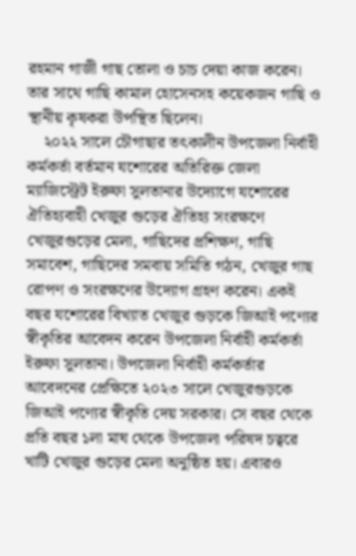রহমান গাজী গাছ তোলা ও চাচ দেয়া কাজ করেন। তার সাথে গাছি কামাল হোসেনসহ কয়েকজন গাছি ও স্থানীয় কৃষকরা উপস্থিত ছিলেন।
    ২০২২ সালে চৌগাছার তৎকালীন উপজেলা নির্বাহী কর্মকর্তা বর্তমান যশোরের অতিরিক্ত জেলা ম্যাজিস্ট্রেট ইরুফা সুলতানার উদ্যোগে যশোরের ঐতিহ্যবাহী খেজুর গুড়ের ঐতিহ্য সংরক্ষণে খেজুরগুড়ের মেলা, গাছিদের প্রশিক্ষণ, গাছি সমাবেশ, গাছিদের সমবায় সমিতি গঠন, খেজুর গাছ রোপণ ও সংরক্ষণের উদ্যোগ গ্রহণ করেন। একই বছর যশোরের বিখ্যাত খেজুর গুড়কে জিআই পণ্যের স্বীকৃতির আবেদন করেন উপজেলা নির্বাহী কর্মকর্তা ইরুফা সুলতানা। উপজেলা নির্বাহী কর্মকর্তার আবেদনের প্রেক্ষিতে ২০২৩ সালে খেজুরগুড়কে জিআই পণ্যের স্বীকৃতি দেয় সরকার। সে বছর থেকে প্রতি বছর ১লা মাঘ থেকে উপজেলা পরিষদ চত্বরে খাটি খেজুর গুড়ের মেলা অনুষ্ঠিত হয়। এবারও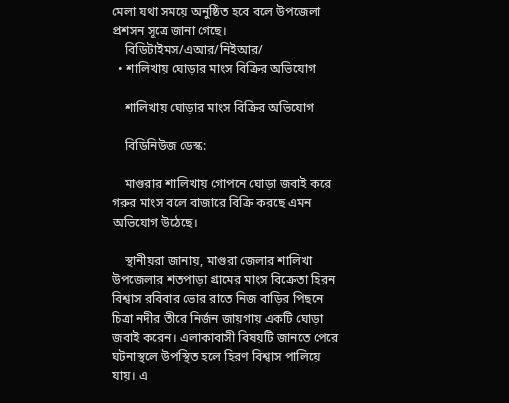মেলা যথা সময়ে অনুষ্ঠিত হবে বলে উপজেলা প্রশসন সূত্রে জানা গেছে।
    বিডিটাইমস/এআর/নিইআর/
  • শালিখায় ঘোড়ার মাংস বিক্রির অভিযোগ

    শালিখায় ঘোড়ার মাংস বিক্রির অভিযোগ

    বিডিনিউজ ডেস্ক:

    মাগুরার শালিখায় গোপনে ঘোড়া জবাই করে গরুর মাংস বলে বাজারে বিক্রি করছে এমন অভিযোগ উঠেছে।

    স্থানীয়রা জানায়, মাগুরা জেলার শালিখা উপজেলার শতপাড়া গ্রামের মাংস বিক্রেতা হিরন বিশ্বাস রবিবার ভোর রাতে নিজ বাড়ির পিছনে চিত্রা নদীর তীরে নির্জন জায়গায় একটি ঘোড়া জবাই করেন। এলাকাবাসী বিষয়টি জানতে পেরে ঘটনাস্থলে উপস্থিত হলে হিরণ বিশ্বাস পালিয়ে যায়। এ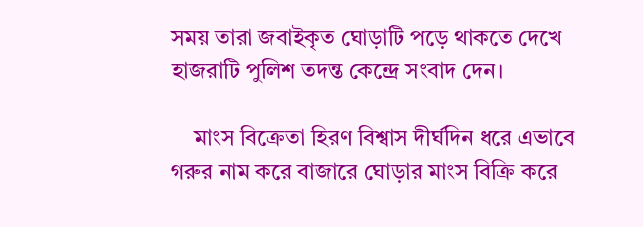সময় তারা জবাইকৃত ঘোড়াটি পড়ে থাকতে দেখে হাজরাটি পুলিশ তদন্ত কেন্দ্রে সংবাদ দেন।

    মাংস বিক্রেতা হিরণ বিশ্বাস দীর্ঘদিন ধরে এভাবে গরুর নাম করে বাজারে ঘোড়ার মাংস বিক্রি করে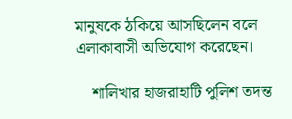মানুষকে ঠকিয়ে আসছিলেন বলে এলাকাবাসী অভিযোগ করেছেন।

    শালিখার হাজরাহাটি পুলিশ তদন্ত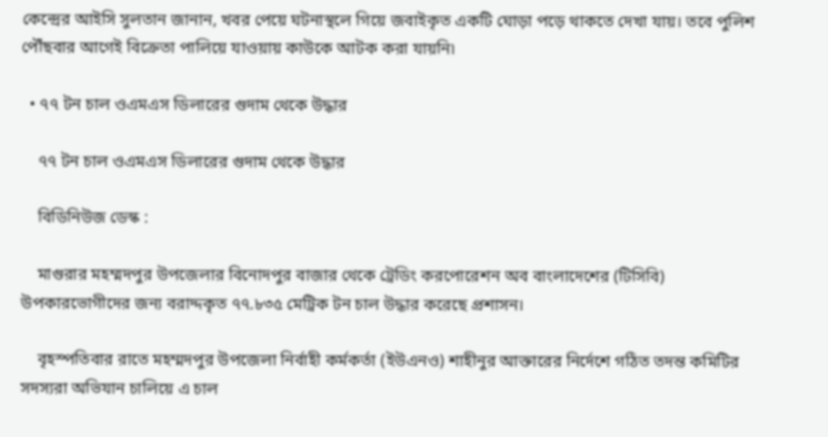কেন্দ্রের আইসি সুলতান জানান, খবর পেয়ে ঘটনাস্থলে গিয়ে জবাইকৃত একটি ঘোড়া পড়ে থাকতে দেখা যায়। তবে পুলিশ পৌঁছবার আগেই বিক্রেতা পালিয়ে যাওয়ায় কাউকে আটক করা যায়নি৷

  • ৭৭ টন চাল ওএমএস ডিলারের গুদাম থেকে উদ্ধার

    ৭৭ টন চাল ওএমএস ডিলারের গুদাম থেকে উদ্ধার

    বিডিনিউজ ডেস্ক :

    মাগুরার মহম্মদপুর উপজেলার বিনোদপুর বাজার থেকে ট্রেডিং করপোরেশন অব বাংলাদেশের (টিসিবি) উপকারভোগীদের জন্য বরাদ্দকৃত ৭৭.৮৩৫ মেট্রিক টন চাল উদ্ধার করেছে প্রশাসন।

    বৃহস্পতিবার রাতে মহম্মদপুর উপজেলা নির্বাহী কর্মকর্তা (ইউএনও) শাহীনুর আক্তারের নির্দেশে গঠিত তদন্ত কমিটির সদস্যরা অভিযান চালিয়ে এ চাল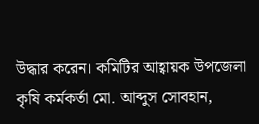উদ্ধার করেন। কমিটির আহ্বায়ক উপজেলা কৃষি কর্মকর্তা মো. আব্দুস সোবহান,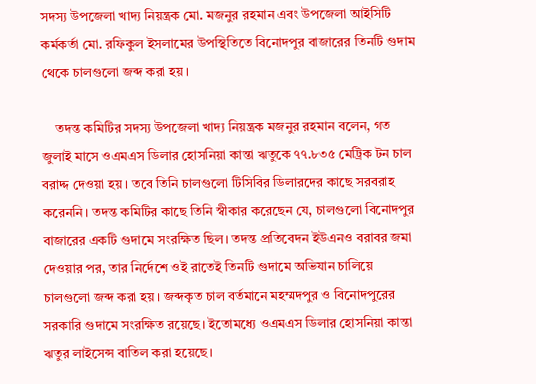সদস্য উপজেলা খাদ্য নিয়ন্ত্রক মো. মজনুর রহমান এবং উপজেলা আইসিটি কর্মকর্তা মো. রফিকুল ইসলামের উপস্থিতিতে বিনোদপুর বাজারের তিনটি গুদাম থেকে চালগুলো জব্দ করা হয়।

    তদন্ত কমিটির সদস্য উপজেলা খাদ্য নিয়ন্ত্রক মজনুর রহমান বলেন, গত জুলাই মাসে ওএমএস ডিলার হোসনিয়া কান্তা ঋতুকে ৭৭.৮৩৫ মেট্রিক টন চাল বরাদ্দ দেওয়া হয়। তবে তিনি চালগুলো টিসিবির ডিলারদের কাছে সরবরাহ করেননি। তদন্ত কমিটির কাছে তিনি স্বীকার করেছেন যে, চালগুলো বিনোদপুর বাজারের একটি গুদামে সংরক্ষিত ছিল। তদন্ত প্রতিবেদন ইউএনও বরাবর জমা দেওয়ার পর, তার নির্দেশে ওই রাতেই তিনটি গুদামে অভিযান চালিয়ে চালগুলো জব্দ করা হয়। জব্দকৃত চাল বর্তমানে মহম্মদপুর ও বিনোদপুরের সরকারি গুদামে সংরক্ষিত রয়েছে। ইতোমধ্যে ওএমএস ডিলার হোসনিয়া কান্তা ঋতুর লাইসেন্স বাতিল করা হয়েছে।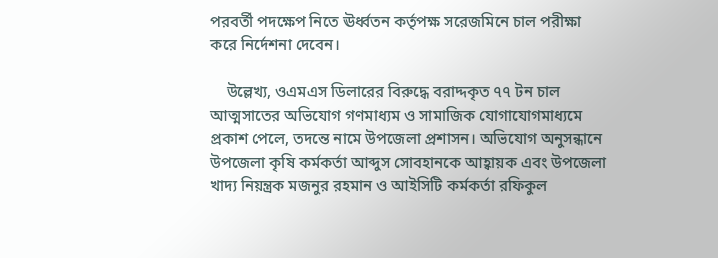পরবর্তী পদক্ষেপ নিতে ঊর্ধ্বতন কর্তৃপক্ষ সরেজমিনে চাল পরীক্ষা করে নির্দেশনা দেবেন।

    উল্লেখ্য, ওএমএস ডিলারের বিরুদ্ধে বরাদ্দকৃত ৭৭ টন চাল আত্মসাতের অভিযোগ গণমাধ্যম ও সামাজিক যোগাযোগমাধ্যমে প্রকাশ পেলে, তদন্তে নামে উপজেলা প্রশাসন। অভিযোগ অনুসন্ধানে উপজেলা কৃষি কর্মকর্তা আব্দুস সোবহানকে আহ্বায়ক এবং উপজেলা খাদ্য নিয়ন্ত্রক মজনুর রহমান ও আইসিটি কর্মকর্তা রফিকুল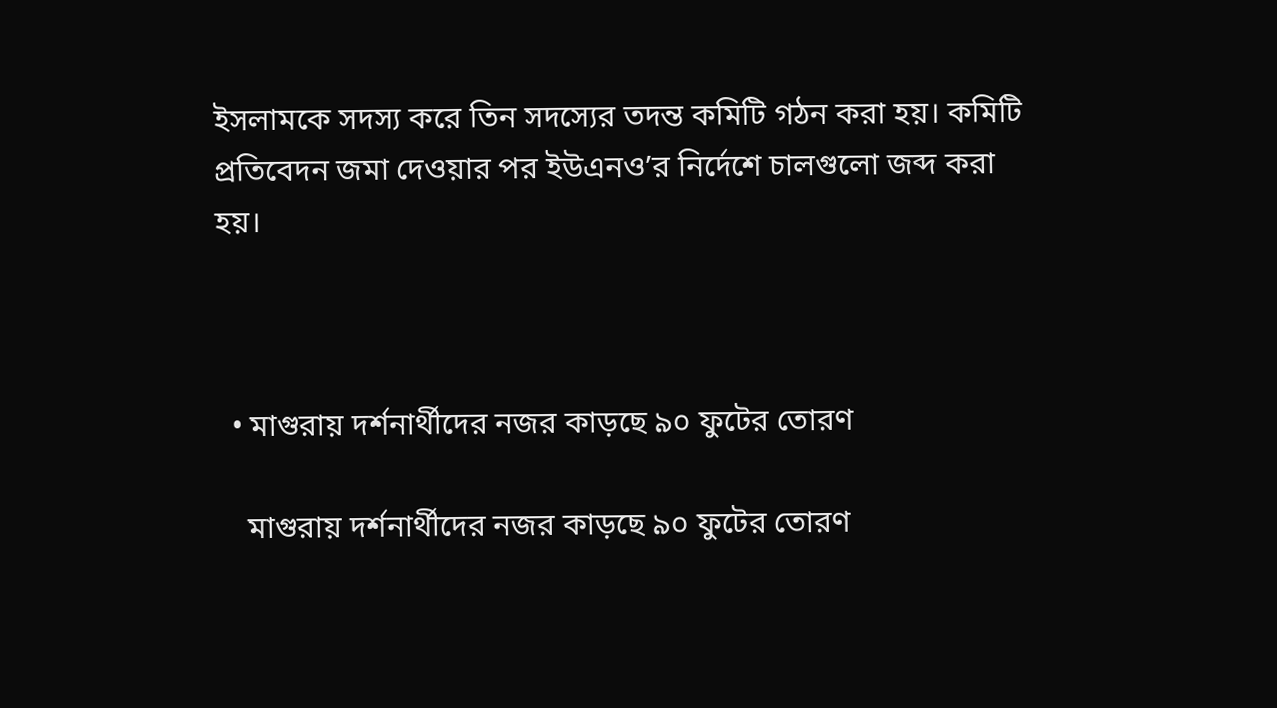ইসলামকে সদস্য করে তিন সদস্যের তদন্ত কমিটি গঠন করা হয়। কমিটি প্রতিবেদন জমা দেওয়ার পর ইউএনও’র নির্দেশে চালগুলো জব্দ করা হয়।



  • মাগুরায় দর্শনার্থীদের নজর কাড়ছে ৯০ ফুটের তোরণ

    মাগুরায় দর্শনার্থীদের নজর কাড়ছে ৯০ ফুটের তোরণ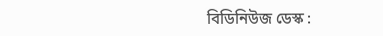বিডিনিউজ ডেস্ক :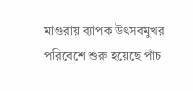মাগুরায় ব্যাপক উৎসবমুখর পরিবেশে শুরু হয়েছে পাঁচ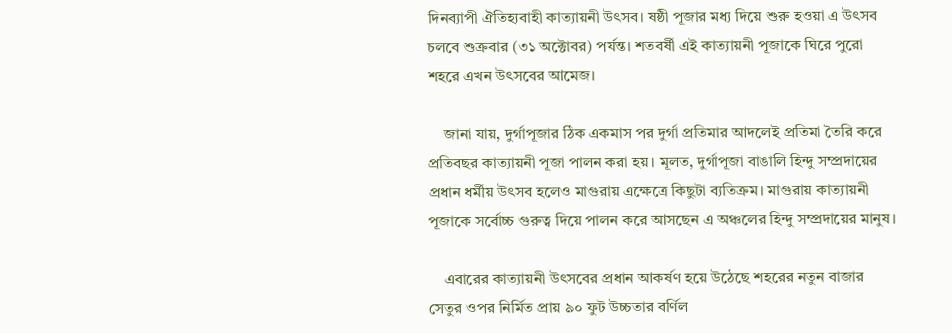দিনব্যাপী ঐতিহ্যবাহী কাত্যায়নী উৎসব। ষষ্ঠী পূজার মধ্য দিয়ে শুরু হওয়া এ উৎসব চলবে শুক্রবার (৩১ অক্টোবর) পর্যন্ত। শতবর্ষী এই কাত্যায়নী পূজাকে ঘিরে পুরো শহরে এখন উৎসবের আমেজ।

    জানা যায়, দুর্গাপূজার ঠিক একমাস পর দুর্গা প্রতিমার আদলেই প্রতিমা তৈরি করে প্রতিবছর কাত্যায়নী পূজা পালন করা হয়। মূলত, দুর্গাপূজা বাঙালি হিন্দু সম্প্রদায়ের প্রধান ধর্মীয় উৎসব হলেও মাগুরায় এক্ষেত্রে কিছুটা ব্যতিক্রম। মাগুরায় কাত্যায়নী পূজাকে সর্বোচ্চ গুরুত্ব দিয়ে পালন করে আসছেন এ অঞ্চলের হিন্দু সম্প্রদায়ের মানুষ।

    এবারের কাত্যায়নী উৎসবের প্রধান আকর্ষণ হয়ে উঠেছে শহরের নতুন বাজার সেতুর ওপর নির্মিত প্রায় ৯০ ফুট উচ্চতার বর্ণিল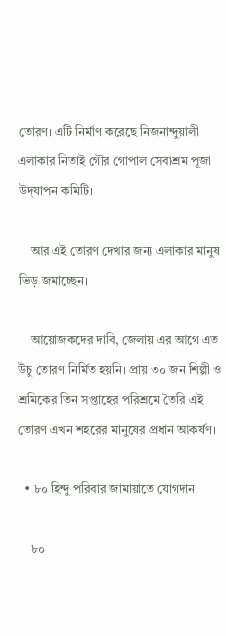তোরণ। এটি নির্মাণ করেছে নিজনান্দুয়ালী এলাকার নিতাই গৌর গোপাল সেবাশ্রম পূজা উদ্‌যাপন কমিটি।

    আর এই তোরণ দেখার জন্য এলাকার মানুষ ভিড় জমাচ্ছেন।

    আয়োজকদের দাবি, জেলায় এর আগে এত উঁচু তোরণ নির্মিত হয়নি। প্রায় ৩০ জন শিল্পী ও শ্রমিকের তিন সপ্তাহের পরিশ্রমে তৈরি এই তোরণ এখন শহরের মানুষের প্রধান আকর্ষণ।

  • ৮০ হিন্দু পরিবার জামায়াতে যোগদান

    ৮০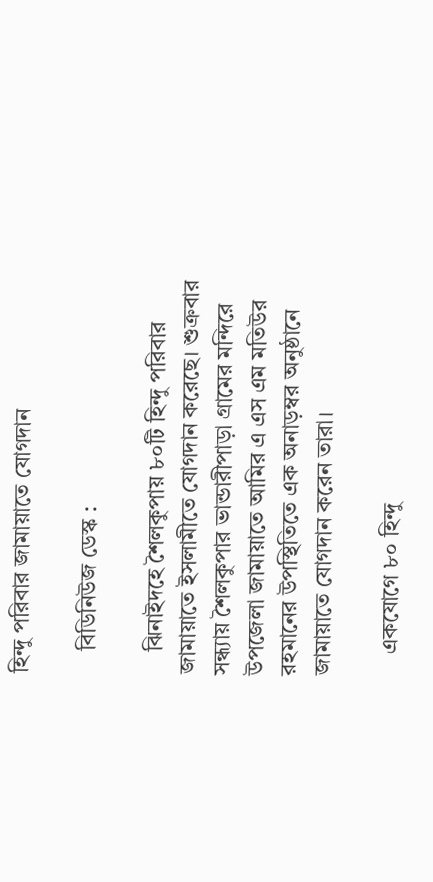হিন্দু পরিবার জামায়াতে যোগদান

    বিডিনিউজ ডেস্ক :

    ঝিনাইদহে শৈলকুপায় ৮০টি হিন্দু পরিবার জামায়াতে ইসলামীতে যোগদান করেছে। শুক্রবার সন্ধ্যায় শৈলকুপার ভান্ডারীপাড়া গ্রামের মন্দিরে উপজেলা জামায়াতে আমির এ এস এম মতিউর রহমানের উপস্থিতিতে এক অনাড়ম্বর অনুষ্ঠানে জামায়াতে যোগদান করেন তারা।

    একযোগে ৮০ হিন্দু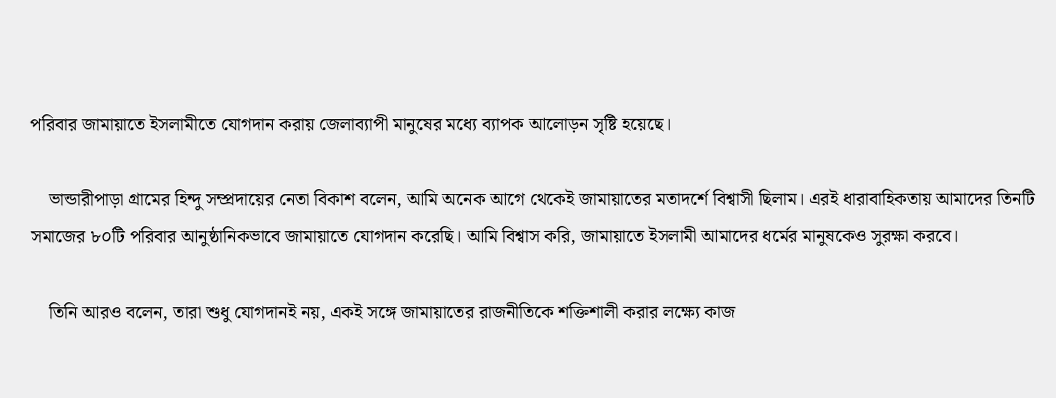পরিবার জামায়াতে ইসলামীতে যোগদান করায় জেলাব্যাপী মানুষের মধ্যে ব্যাপক আলোড়ন সৃষ্টি হয়েছে।

    ভান্ডারীপাড়া গ্রামের হিন্দু সম্প্রদায়ের নেতা বিকাশ বলেন, আমি অনেক আগে থেকেই জামায়াতের মতাদর্শে বিশ্বাসী ছিলাম। এরই ধারাবাহিকতায় আমাদের তিনটি সমাজের ৮০টি পরিবার আনুষ্ঠানিকভাবে জামায়াতে যোগদান করেছি। আমি বিশ্বাস করি, জামায়াতে ইসলামী আমাদের ধর্মের মানুষকেও সুরক্ষা করবে।

    তিনি আরও বলেন, তারা শুধু যোগদানই নয়, একই সঙ্গে জামায়াতের রাজনীতিকে শক্তিশালী করার লক্ষ্যে কাজ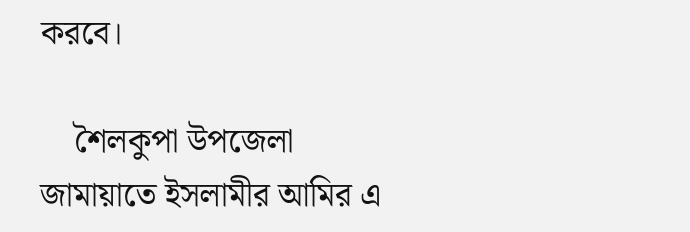করবে।

    শৈলকুপা উপজেলা জামায়াতে ইসলামীর আমির এ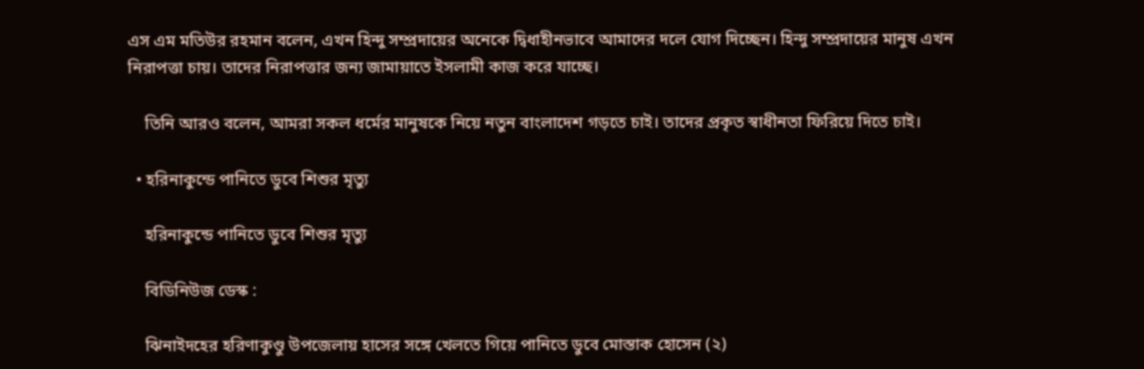এস এম মতিউর রহমান বলেন, এখন হিন্দু সম্প্রদায়ের অনেকে দ্বিধাহীনভাবে আমাদের দলে যোগ দিচ্ছেন। হিন্দু সম্প্রদায়ের মানুষ এখন নিরাপত্তা চায়। তাদের নিরাপত্তার জন্য জামায়াতে ইসলামী কাজ করে যাচ্ছে।

    তিনি আরও বলেন, আমরা সকল ধর্মের মানুষকে নিয়ে নতুন বাংলাদেশ গড়তে চাই। তাদের প্রকৃত স্বাধীনতা ফিরিয়ে দিতে চাই।

  • হরিনাকুন্ডে পানিতে ডুবে শিশুর মৃত্যু

    হরিনাকুন্ডে পানিতে ডুবে শিশুর মৃত্যু

    বিডিনিউজ ডেস্ক :

    ঝিনাইদহের হরিণাকুণ্ডু উপজেলায় হাসের সঙ্গে খেলতে গিয়ে পানিতে ডুবে মোস্তাক হোসেন (২)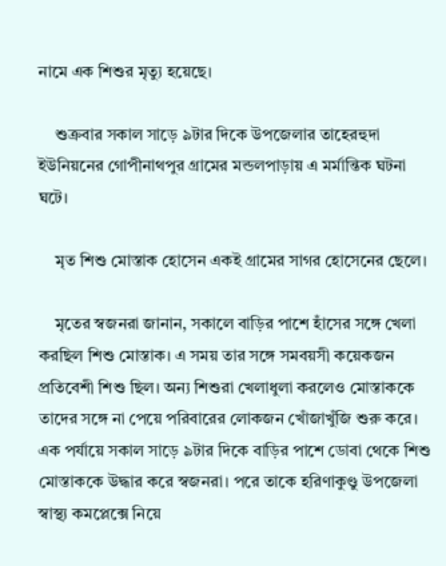নামে এক শিশুর মৃত্যু হয়েছে।

    শুক্রবার সকাল সাড়ে ৯টার দিকে উপজেলার তাহেরহুদা ইউনিয়নের গোপীনাথপুর গ্রামের মন্ডলপাড়ায় এ মর্মান্তিক ঘটনা ঘটে।

    মৃত শিশু মোস্তাক হোসেন একই গ্রামের সাগর হোসেনের ছেলে।

    মৃতের স্বজনরা জানান, সকালে বাড়ির পাশে হাঁসের সঙ্গে খেলা করছিল শিশু মোস্তাক। এ সময় তার সঙ্গে সমবয়সী কয়েকজন প্রতিবেশী শিশু ছিল। অন্য শিশুরা খেলাধুলা করলেও মোস্তাককে তাদের সঙ্গে না পেয়ে পরিবারের লোকজন খোঁজাখুঁজি শুরু করে। এক পর্যায়ে সকাল সাড়ে ৯টার দিকে বাড়ির পাশে ডোবা থেকে শিশু মোস্তাককে উদ্ধার করে স্বজনরা। পরে তাকে হরিণাকুণ্ডু উপজেলা স্বাস্থ্য কমপ্লেক্সে নিয়ে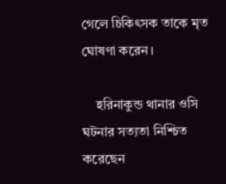গেলে চিকিৎসক তাকে মৃত ঘোষণা করেন।

    হরিনাকুন্ড থানার ওসি ঘটনার সত্যতা নিশ্চিত করেছেন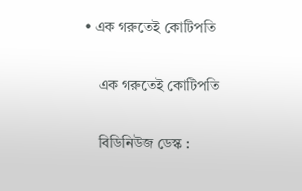• এক গরুতেই কোটিপতি

    এক গরুতেই কোটিপতি

    বিডিনিউজ ডেস্ক :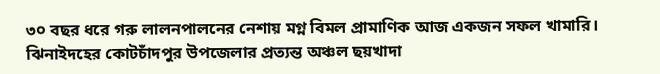৩০ বছর ধরে গরু লালনপালনের নেশায় মগ্ন বিমল প্রামাণিক আজ একজন সফল খামারি। ঝিনাইদহের কোটচাঁদপুর উপজেলার প্রত্যন্ত অঞ্চল ছয়খাদা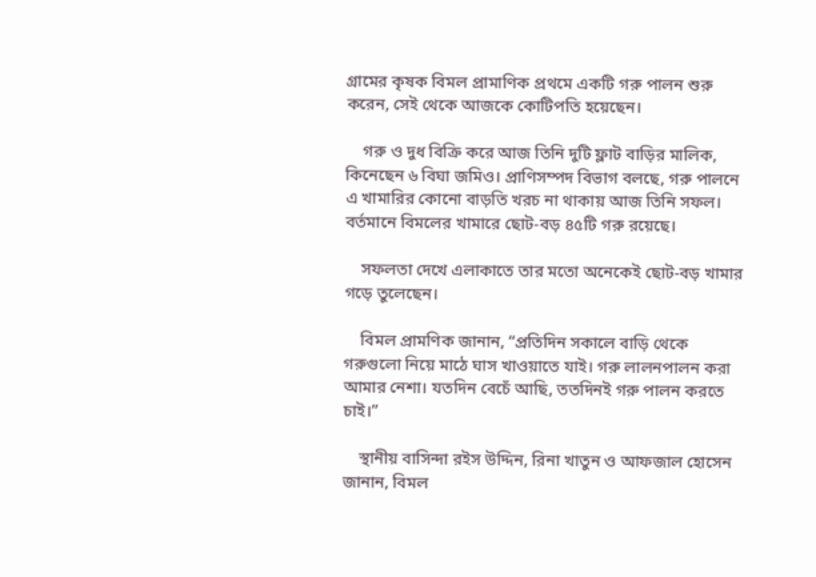গ্রামের কৃষক বিমল প্রামাণিক প্রথমে একটি গরু পালন শুরু করেন, সেই থেকে আজকে কোটিপতি হয়েছেন।

    গরু ও দুধ বিক্রি করে আজ তিনি দুটি ফ্লাট বাড়ির মালিক, কিনেছেন ৬ বিঘা জমিও। প্রাণিসম্পদ বিভাগ বলছে, গরু পালনে এ খামারির কোনো বাড়তি খরচ না থাকায় আজ তিনি সফল। বর্তমানে বিমলের খামারে ছোট-বড় ৪৫টি গরু রয়েছে।

    সফলতা দেখে এলাকাতে তার মতো অনেকেই ছোট-বড় খামার গড়ে তুলেছেন।

    বিমল প্রামণিক জানান, “প্রতিদিন সকালে বাড়ি থেকে গরুগুলো নিয়ে মাঠে ঘাস খাওয়াতে যাই। গরু লালনপালন করা আমার নেশা। যতদিন বেচেঁ আছি, ততদিনই গরু পালন করতে চাই।”

    স্থানীয় বাসিন্দা রইস উদ্দিন, রিনা খাতুন ও আফজাল হোসেন জানান, বিমল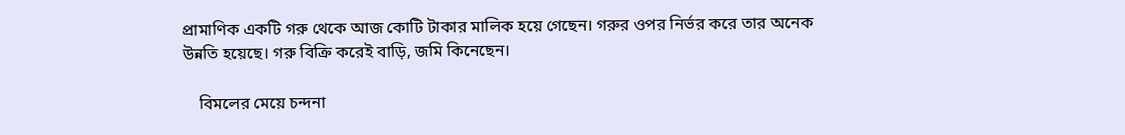প্রামাণিক একটি গরু থেকে আজ কোটি টাকার মালিক হয়ে গেছেন। গরুর ওপর নির্ভর করে তার অনেক উন্নতি হয়েছে। গরু বিক্রি করেই বাড়ি, জমি কিনেছেন।

    বিমলের মেয়ে চন্দনা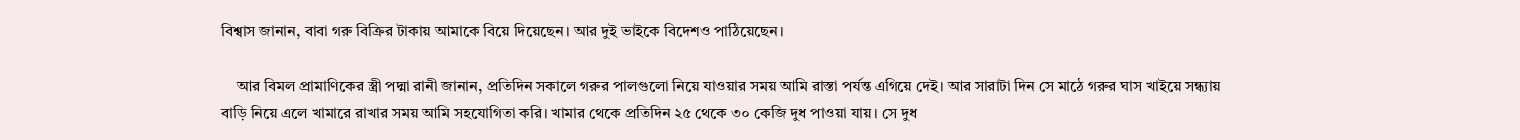বিশ্বাস জানান, বাবা গরু বিক্রির টাকায় আমাকে বিয়ে দিয়েছেন। আর দুই ভাইকে বিদেশও পাঠিয়েছেন।

    আর বিমল প্রামাণিকের স্ত্রী পদ্মা রানী জানান, প্রতিদিন সকালে গরুর পালগুলো নিয়ে যাওয়ার সময় আমি রাস্তা পর্যন্ত এগিয়ে দেই। আর সারাটা দিন সে মাঠে গরুর ঘাস খাইয়ে সন্ধ্যায় বাড়ি নিয়ে এলে খামারে রাখার সময় আমি সহযোগিতা করি। খামার থেকে প্রতিদিন ২৫ থেকে ৩০ কেজি দুধ পাওয়া যায়। সে দুধ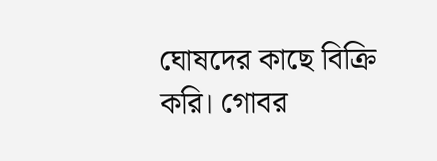ঘোষদের কাছে বিক্রি করি। গোবর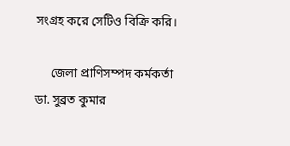সংগ্রহ করে সেটিও বিক্রি করি।

     জেলা প্রাণিসম্পদ কর্মকর্তা ডা. সুব্রত কুমার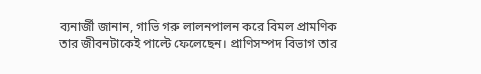ব্যনার্জী জানান, গাভি গরু লালনপালন করে বিমল প্রামণিক তার জীবনটাকেই পাল্টে ফেলেছেন। প্রাণিসম্পদ বিভাগ তার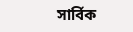সার্বিক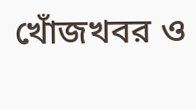খোঁজখবর ও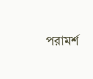পরামর্শ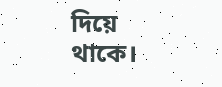দিয়ে থাকে।